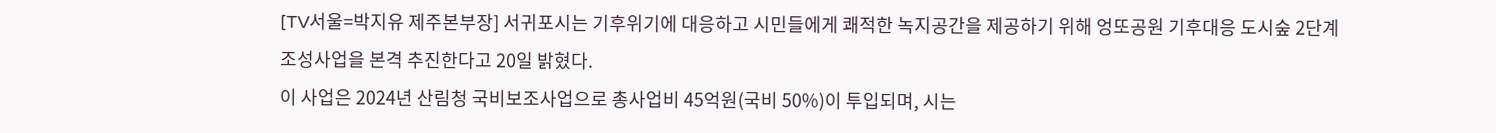[TV서울=박지유 제주본부장] 서귀포시는 기후위기에 대응하고 시민들에게 쾌적한 녹지공간을 제공하기 위해 엉또공원 기후대응 도시숲 2단계 조성사업을 본격 추진한다고 20일 밝혔다.
이 사업은 2024년 산림청 국비보조사업으로 총사업비 45억원(국비 50%)이 투입되며, 시는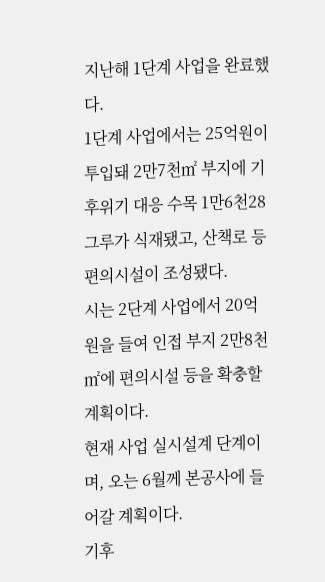지난해 1단계 사업을 완료했다.
1단계 사업에서는 25억원이 투입돼 2만7천㎡ 부지에 기후위기 대응 수목 1만6천28그루가 식재됐고, 산책로 등 편의시설이 조성됐다.
시는 2단계 사업에서 20억원을 들여 인접 부지 2만8천㎡에 편의시설 등을 확충할 계획이다.
현재 사업 실시설계 단계이며, 오는 6월께 본공사에 들어갈 계획이다.
기후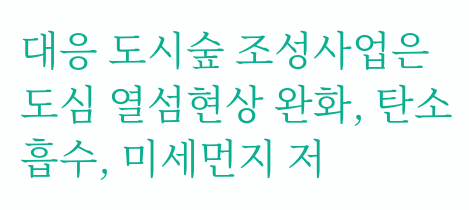대응 도시숲 조성사업은 도심 열섬현상 완화, 탄소흡수, 미세먼지 저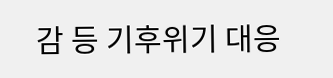감 등 기후위기 대응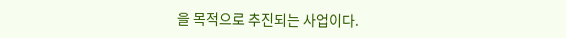을 목적으로 추진되는 사업이다.